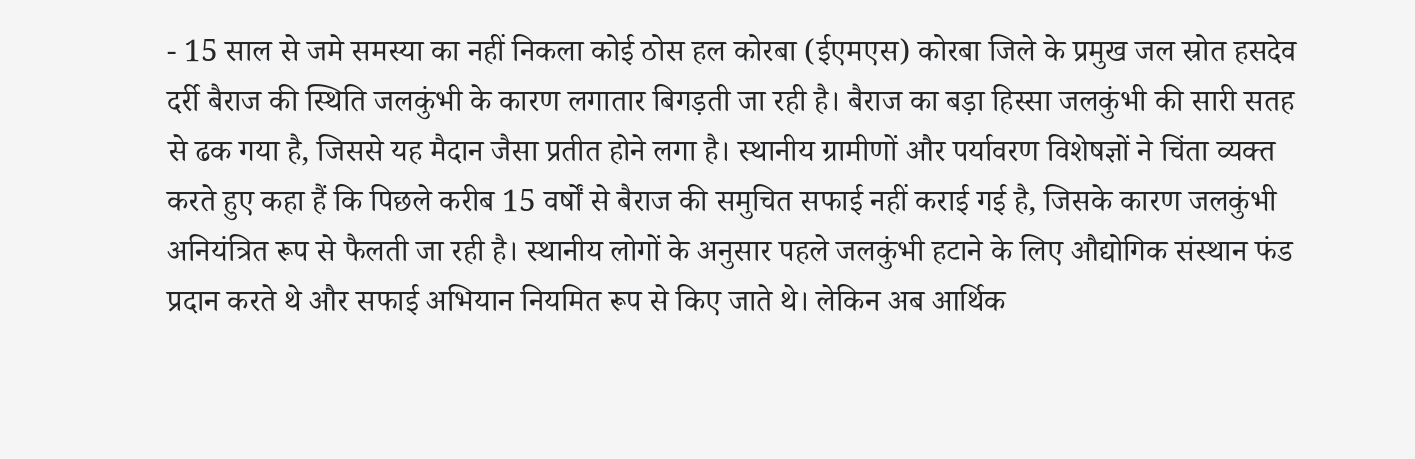- 15 साल से जमे समस्या का नहीं निकला कोई ठोस हल कोरबा (ईएमएस) कोरबा जिले के प्रमुख जल स्रोत हसदेव दर्री बैराज की स्थिति जलकुंभी के कारण लगातार बिगड़ती जा रही है। बैराज का बड़ा हिस्सा जलकुंभी की सारी सतह से ढक गया है, जिससे यह मैदान जैसा प्रतीत होने लगा है। स्थानीय ग्रामीणों और पर्यावरण विशेषज्ञों ने चिंता व्यक्त करते हुए कहा हैं कि पिछले करीब 15 वर्षों से बैराज की समुचित सफाई नहीं कराई गई है, जिसके कारण जलकुंभी अनियंत्रित रूप से फैलती जा रही है। स्थानीय लोगों के अनुसार पहले जलकुंभी हटाने के लिए औद्योगिक संस्थान फंड प्रदान करते थे और सफाई अभियान नियमित रूप से किए जाते थे। लेकिन अब आर्थिक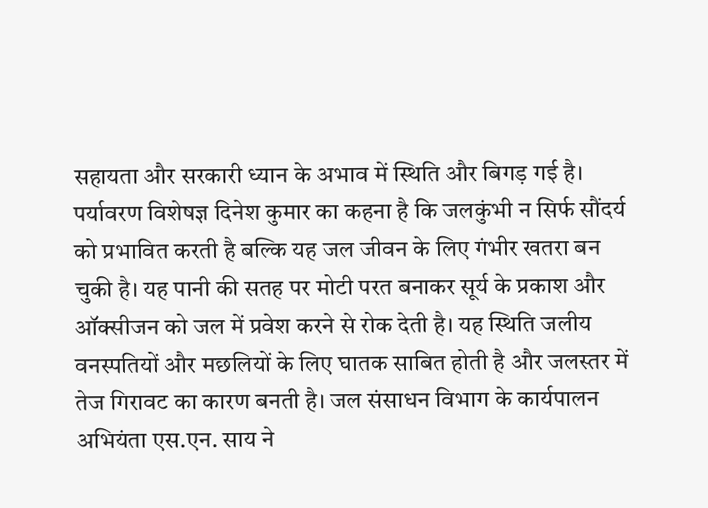सहायता और सरकारी ध्यान के अभाव में स्थिति और बिगड़ गई है। पर्यावरण विशेषज्ञ दिनेश कुमार का कहना है कि जलकुंभी न सिर्फ सौंदर्य को प्रभावित करती है बल्कि यह जल जीवन के लिए गंभीर खतरा बन चुकी है। यह पानी की सतह पर मोटी परत बनाकर सूर्य के प्रकाश और ऑक्सीजन को जल में प्रवेश करने से रोक देती है। यह स्थिति जलीय वनस्पतियों और मछलियों के लिए घातक साबित होती है और जलस्तर में तेज गिरावट का कारण बनती है। जल संसाधन विभाग के कार्यपालन अभियंता एस.एन. साय ने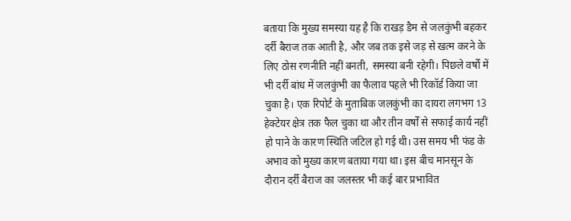बताया कि मुख्य समस्या यह है कि राखड़ डैम से जलकुंभी बहकर दर्री बैराज तक आती है, और जब तक इसे जड़ से खत्म करने के लिए ठोस रणनीति नहीं बनती, समस्या बनी रहेगी। पिछले वर्षों में भी दर्री बांध में जलकुंभी का फैलाव पहले भी रिकॉर्ड किया जा चुका है। एक रिपोर्ट के मुताबिक जलकुंभी का दायरा लगभग 13 हेक्टेयर क्षेत्र तक फैल चुका था और तीन वर्षों से सफाई कार्य नहीं हो पाने के कारण स्थिति जटिल हो गई थी। उस समय भी फंड के अभाव को मुख्य कारण बताया गया था। इस बीच मानसून के दौरान दर्री बैराज का जलस्तर भी कई बार प्रभावित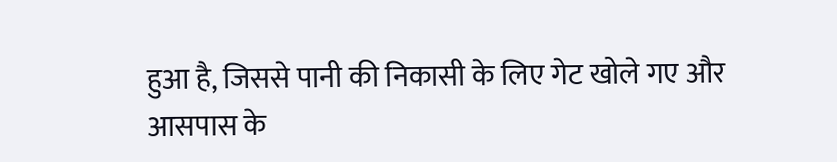हुआ है, जिससे पानी की निकासी के लिए गेट खोले गए और आसपास के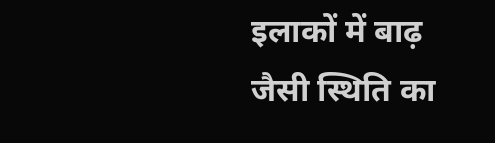इलाकों में बाढ़ जैसी स्थिति का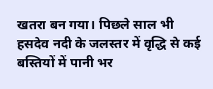खतरा बन गया। पिछले साल भी हसदेव नदी के जलस्तर में वृद्धि से कई बस्तियों में पानी भर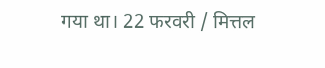गया था। 22 फरवरी / मित्तल